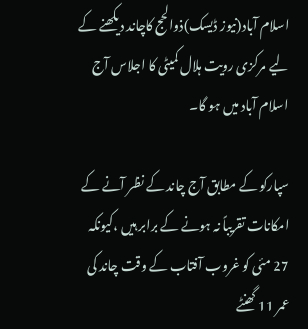اسلام آباد(نیوز ڈیسک)ذوالحج کاچاند دیکھنے کے لیے مرکزی رویت ہلال کمیٹی کا اجلاس آج اسلام آباد میں ہو گا۔

سپارکو کے مطابق آج چاند کے نظر آنے کے امکانات تقریباً نہ ہونے کے برابر ہیں ،کیونکہ 27 مئی کو غروب آفتاب کے وقت چاند کی عمر 11 گھنٹے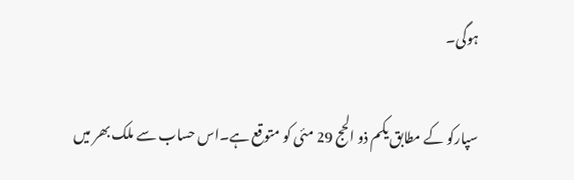ہوگی۔

سپارکو کے مطابق یکم ذو الحج 29 مئی کو متوقع ہے۔اس حساب سے ملک بھر میں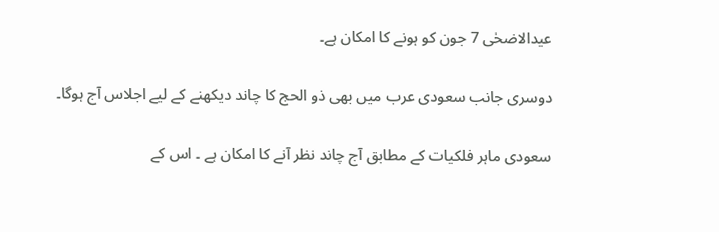عیدالاضحٰی 7 جون کو ہونے کا امکان ہے۔

دوسری جانب سعودی عرب میں بھی ذو الحج کا چاند دیکھنے کے لیے اجلاس آج ہوگا۔

سعودی ماہر فلکیات کے مطابق آج چاند نظر آنے کا امکان ہے ۔ اس کے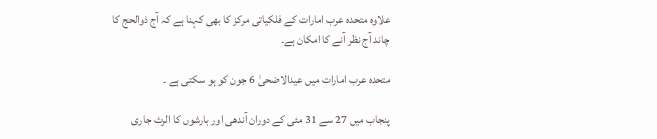علاوہ متحدہ عرب امارات کے فلکیاتی مرکز کا بھی کہنا ہے کہ آج ذوالحج کا چاند آج نظر آنے کا امکان ہے۔

متحدہ عرب امارات میں عیدالاضحیٰ 6 جون کو ہو سکتی ہے ۔

پنجاب میں 27 سے 31 مئی کے دوران آندھی اور بارشوں کا الرٹ جاری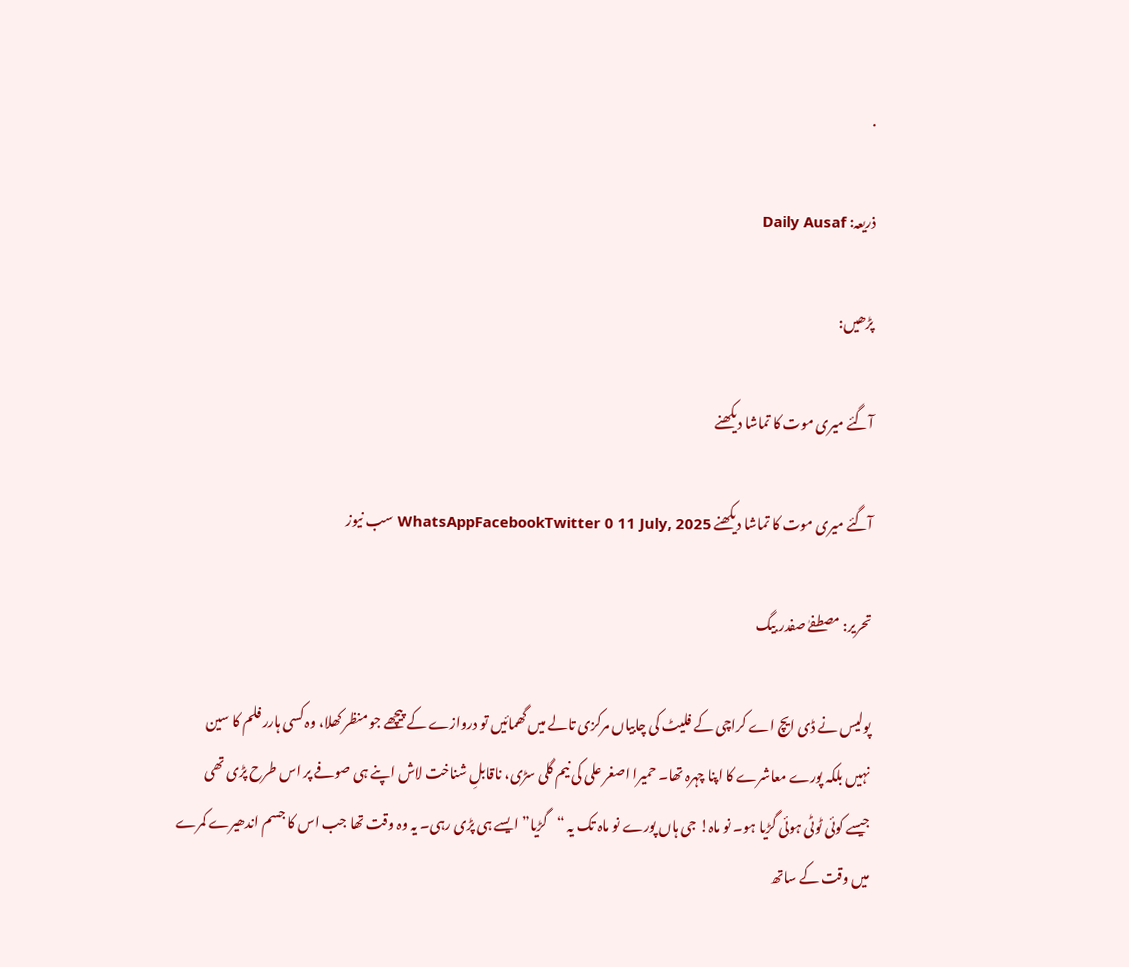.

ذریعہ: Daily Ausaf

پڑھیں:

آگئے میری موت کا تماشا دیکھنے

آگئے میری موت کا تماشا دیکھنے WhatsAppFacebookTwitter 0 11 July, 2025 سب نیوز

تحریر: مصطفےٰ صفدر بیگ

پولیس نے ڈی ایچ اے کراچی کے فلیٹ کی چابیاں مرکزی تالے میں گھمائیں تو دروازے کے پیچھے جو منظر کھلا، وہ کسی ہارر فلم کا سین نہیں بلکہ پورے معاشرے کا اپنا چہرہ تھا۔ حمیرا اصغر علی کی نیم گلی سڑی، ناقابلِ شناخت لاش اپنے ہی صوفے پر اس طرح پڑی تھی جیسے کوئی ٹوٹی ہوئی گڑیا ہو۔ نو ماہ! جی ہاں پورے نو ماہ تک یہ “گڑیا” ایسے ہی پڑی رہی۔ یہ وہ وقت تھا جب اس کا جسم اندھیرے کمرے میں وقت کے ساتھ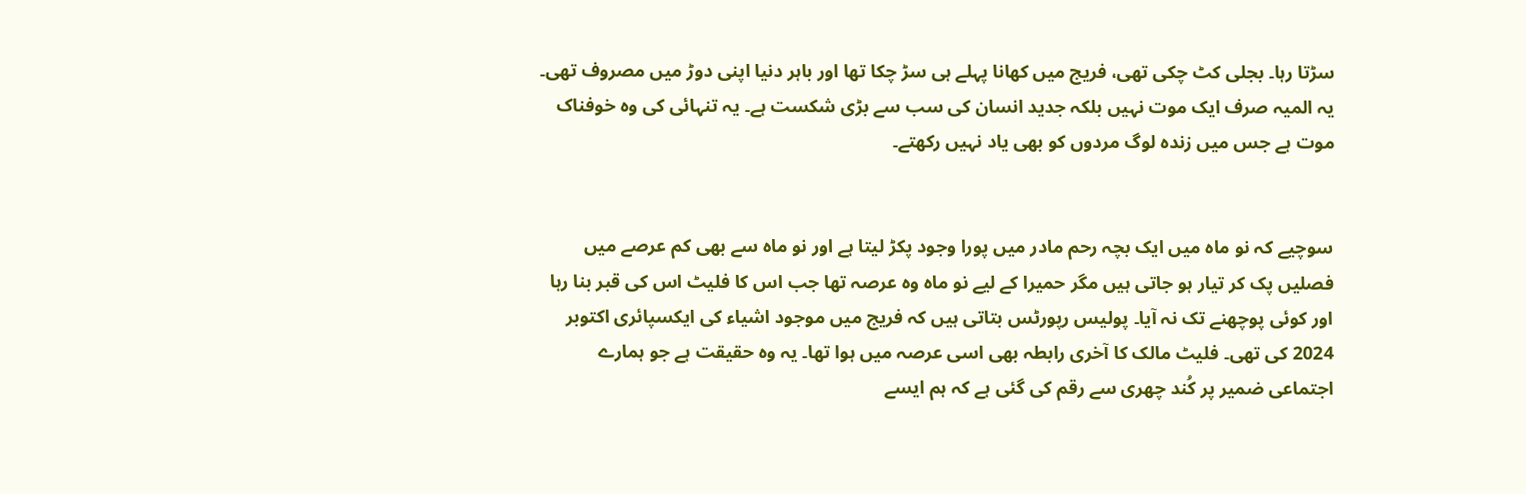سڑتا رہا۔ بجلی کٹ چکی تھی، فریج میں کھانا پہلے ہی سڑ چکا تھا اور باہر دنیا اپنی دوڑ میں مصروف تھی۔ یہ المیہ صرف ایک موت نہیں بلکہ جدید انسان کی سب سے بڑی شکست ہے۔ یہ تنہائی کی وہ خوفناک موت ہے جس میں زندہ لوگ مردوں کو بھی یاد نہیں رکھتے۔


سوچیے کہ نو ماہ میں ایک بچہ رحم مادر میں پورا وجود پکڑ لیتا ہے اور نو ماہ سے بھی کم عرصے میں فصلیں پک کر تیار ہو جاتی ہیں مگر حمیرا کے لیے نو ماہ وہ عرصہ تھا جب اس کا فلیٹ اس کی قبر بنا رہا اور کوئی پوچھنے تک نہ آیا۔ پولیس رپورٹس بتاتی ہیں کہ فریج میں موجود اشیاء کی ایکسپائری اکتوبر 2024 کی تھی۔ فلیٹ مالک کا آخری رابطہ بھی اسی عرصہ میں ہوا تھا۔ یہ وہ حقیقت ہے جو ہمارے اجتماعی ضمیر پر کُند چھری سے رقم کی گئی ہے کہ ہم ایسے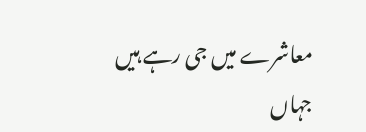معاشرے میں جی رہے ہیں جہاں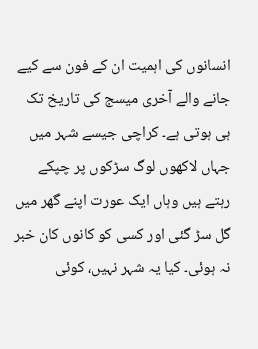انسانوں کی اہمیت ان کے فون سے کیے جانے والے آخری میسج کی تاریخ تک ہی ہوتی ہے۔ کراچی جیسے شہر میں جہاں لاکھوں لوگ سڑکوں پر چپکے رہتے ہیں وہاں ایک عورت اپنے گھر میں گل سڑ گئی اور کسی کو کانوں کان خبر نہ ہوئی۔ کیا یہ شہر نہیں، کوئی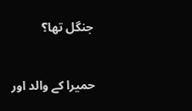جنگل تھا؟


حمیرا کے والد اور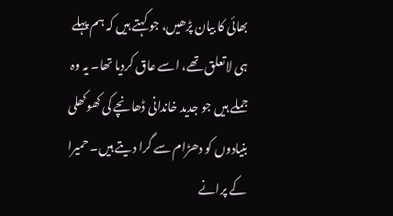بھائی کا بیان پڑھیں، جو کہتے ہیں کہ ہم پہلے ہی لاتعلق تھے، اسے عاق کردیا تھا۔ یہ وہ جملے ہیں جو جدید خاندانی ڈھانچے کی کھوکھلی بنیادوں کو دھڑام سے گرا دیتے ہیں۔ حمیرا کے پرانے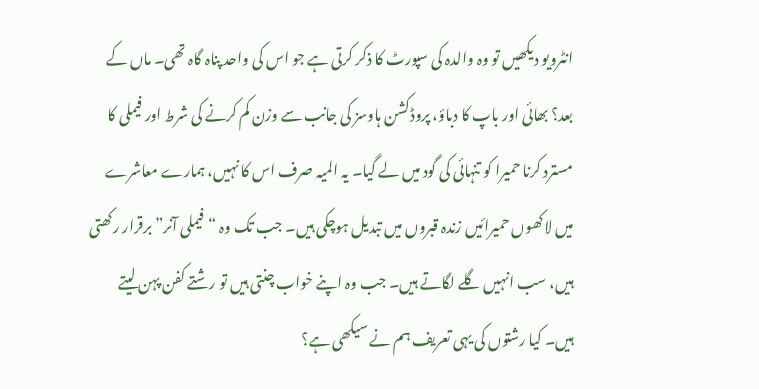انٹرویو دیکھیں تو وہ والدہ کی سپورٹ کا ذکر کرتی ہے جو اس کی واحد پناہ گاہ تھی۔ ماں کے بعد؟ بھائی اور باپ کا دباؤ، پروڈکشن ہاوسز کی جانب سے وزن کم کرنے کی شرط اور فیملی کا مسترد کرنا حمیرا کو تنہائی کی گود میں لے گیا۔ یہ المیہ صرف اس کا نہیں، ہمارے معاشرے میں لاکھوں حمیرائیں زندہ قبروں میں تبدیل ہوچکی ہیں۔ جب تک وہ “فیملی آنر” برقرار رکھتی ہیں، سب انہیں گلے لگاتے ہیں۔ جب وہ اپنے خواب چنتی ہیں تو رشتے کفن پہن لیتے ہیں۔ کیا رشتوں کی یہی تعریف ہم نے سیکھی ہے؟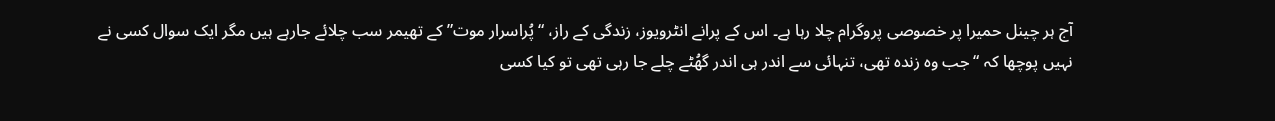آج ہر چینل حمیرا پر خصوصی پروگرام چلا رہا ہے۔ اس کے پرانے انٹرویوز، زندگی کے راز، “پُراسرار موت” کے تھیمر سب چلائے جارہے ہیں مگر ایک سوال کسی نے نہیں پوچھا کہ “جب وہ زندہ تھی، تنہائی سے اندر ہی اندر گھُٹے چلے جا رہی تھی تو کیا کسی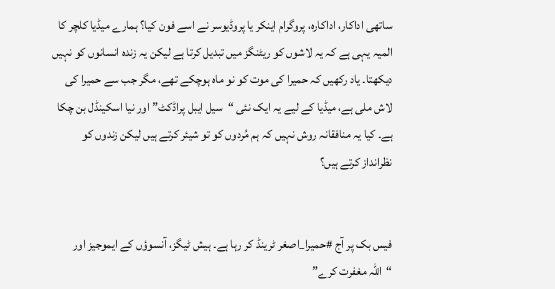ساتھی اداکار، اداکارہ، پروگرام اینکر یا پروڈیوسر نے اسے فون کیا؟ ہمارے میڈیا کلچر کا المیہ یہی ہے کہ یہ لاشوں کو ریٹنگز میں تبدیل کرتا ہے لیکن یہ زندہ انسانوں کو نہیں دیکھتا۔ یاد رکھیں کہ حمیرا کی موت کو نو ماہ ہوچکے تھے، مگر جب سے حمیرا کی لاش ملی ہے، میڈیا کے لیے یہ ایک نئی “سیل ایبل پراڈکٹ” اور نیا اسکینڈل بن چکا ہے۔ کیا یہ منافقانہ روش نہیں کہ ہم مُردوں کو تو شیئر کرتے ہیں لیکن زندوں کو نظرانداز کرتے ہیں؟


فیس بک پر آج #حمیرا_اصغر ٹرینڈ کر رہا ہے۔ ہیش ٹیگز، آنسوؤں کے ایموجیز اور “اللہ مغفرت کرے”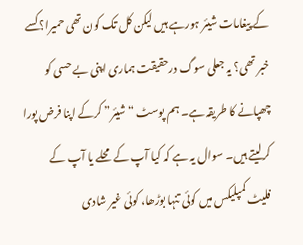کے پیغامات شیئر ہورہے ہیں لیکن کل تک کون تھی حمیرا؟ کسے خبر تھی؟ یہ جعلی سوگ درحقیقت ہماری اپنی بے حسی کو چھپانے کا طریقہ ہے۔ ہم پوسٹ “شیئر” کرکے اپنا فرض پورا کرلیتے ہیں۔ سوال یہ ہے کہ کیا آپ کے محلے یا آپ کے فلیٹ کمپلیکس میں کوئی تنہا بوڑھا، کوئی غیر شادی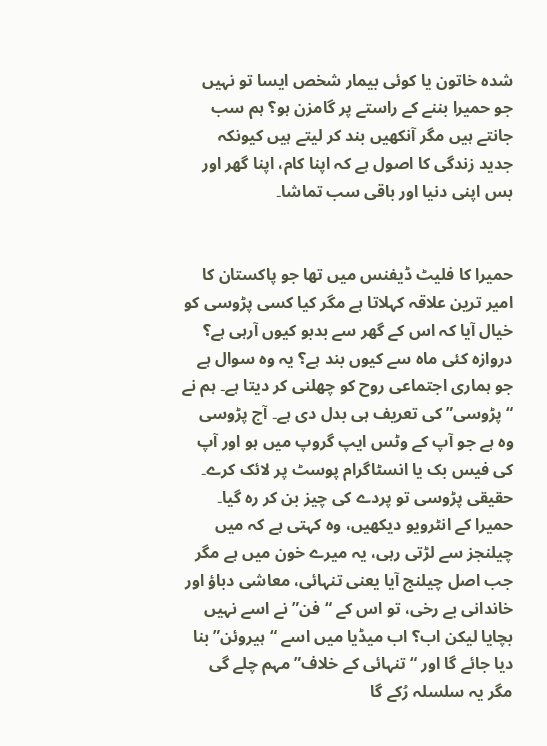شدہ خاتون یا کوئی بیمار شخص ایسا تو نہیں جو حمیرا بننے کے راستے پر گامزن ہو؟ ہم سب جانتے ہیں مگر آنکھیں بند کر لیتے ہیں کیونکہ جدید زندگی کا اصول ہے کہ اپنا کام، اپنا گھر اور بس اپنی دنیا اور باقی سب تماشا۔


حمیرا کا فلیٹ ڈیفنس میں تھا جو پاکستان کا امیر ترین علاقہ کہلاتا ہے مگر کیا کسی پڑوسی کو خیال آیا کہ اس کے گھر سے بدبو کیوں آرہی ہے؟ دروازہ کئی ماہ سے کیوں بند ہے؟ یہ وہ سوال ہے جو ہماری اجتماعی روح کو چھلنی کر دیتا ہے۔ ہم نے “پڑوسی” کی تعریف ہی بدل دی ہے۔ آج پڑوسی وہ ہے جو آپ کے وٹس ایپ گروپ میں ہو اور آپ کی فیس بک یا انسٹاگرام پوسٹ پر لائک کرے۔ حقیقی پڑوسی تو پردے کی چیز بن کر رہ گیا۔
حمیرا کے انٹرویو دیکھیں، وہ کہتی ہے کہ میں چیلنجز سے لڑتی رہی، یہ میرے خون میں ہے مگر جب اصل چیلنج آیا یعنی تنہائی، معاشی دباؤ اور خاندانی بے رخی، تو اس کے “فن” نے اسے نہیں بچایا لیکن اب؟ اب میڈیا میں اسے “ہیروئن” بنا دیا جائے گا اور “تنہائی کے خلاف” مہم چلے گی مگر یہ سلسلہ رُکے گا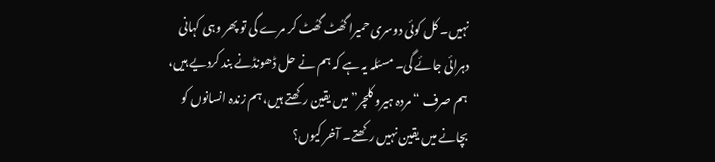نہیں۔ کل کوئی دوسری حمیرا گھُٹ گھُٹ کر مرے گی تو پھر وہی کہانی دہرائی جائے گی۔ مسئلہ یہ ہے کہ ہم نے حل ڈھونڈنے بند کردیے ہیں، ہم صرف “مردہ ہیرو کلچر” میں یقین رکھتے ہیں، ہم زندہ انسانوں کو بچانے میں یقین نہیں رکھتے۔ آخر کیوں؟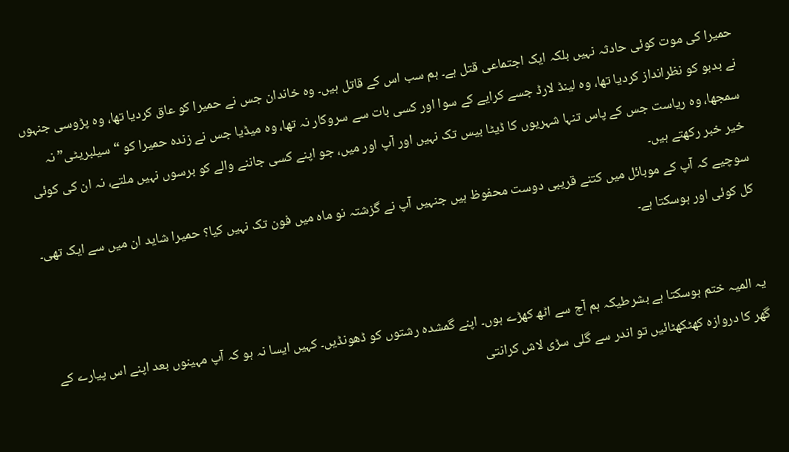حمیرا کی موت کوئی حادثہ نہیں بلکہ ایک اجتماعی قتل ہے۔ ہم سب اس کے قاتل ہیں۔ وہ خاندان جس نے حمیرا کو عاق کردیا تھا، وہ پڑوسی جنہوں نے بدبو کو نظرانداز کردیا تھا، وہ لینڈ لارڈ جسے کرایے کے سوا اور کسی بات سے سروکار نہ تھا، وہ میڈیا جس نے زندہ حمیرا کو “سیلبریٹی” نہ سمجھا، وہ ریاست جس کے پاس تنہا شہریوں کا ڈیٹا بیس تک نہیں اور آپ اور میں، جو اپنے کسی جاننے والے کو برسوں نہیں ملتے، نہ ان کی کوئی خیر خبر رکھتے ہیں۔
سوچیے کہ آپ کے موبائل میں کتنے قریبی دوست محفوظ ہیں جنہیں آپ نے گزشتہ نو ماہ میں فون تک نہیں کیا؟ حمیرا شاید ان میں سے ایک تھی۔ کل کوئی اور ہوسکتا ہے۔


یہ المیہ ختم ہوسکتا ہے بشرطیکہ ہم آج سے اٹھ کھڑے ہوں۔ اپنے گمشدہ رشتوں کو ڈھونڈیں۔ کہیں ایسا نہ ہو کہ آپ مہینوں بعد اپنے اس پیارے کے گھر کا دروازہ کھٹکھٹائیں تو اندر سے گلی سڑی لاش کرانتی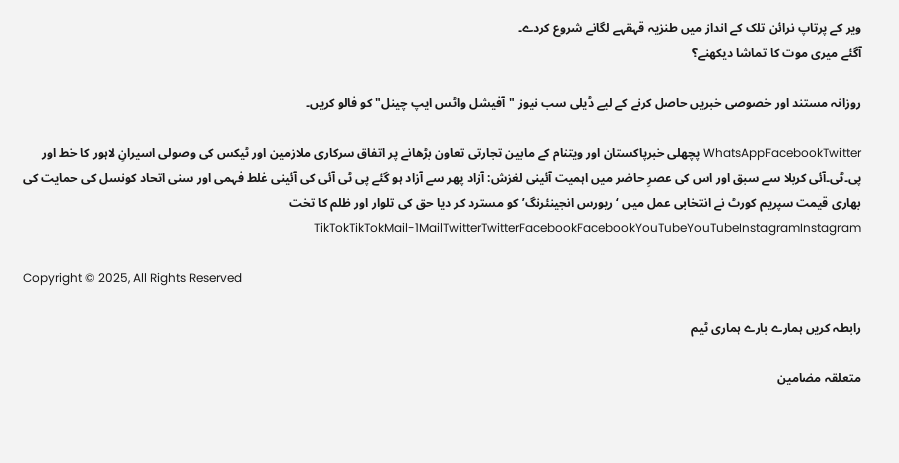ویر کے پرتاپ نرائن تلک کے انداز میں طنزیہ قہقہے لگانے شروع کردے۔
آگئے میری موت کا تماشا دیکھنے؟

روزانہ مستند اور خصوصی خبریں حاصل کرنے کے لیے ڈیلی سب نیوز "آفیشل واٹس ایپ چینل" کو فالو کریں۔

WhatsAppFacebookTwitter پچھلی خبرپاکستان اور ویتنام کے مابین تجارتی تعاون بڑھانے پر اتفاق سرکاری ملازمین اور ٹیکس کی وصولی اسیرانِ لاہور کا خط اور پی۔ٹی۔آئی کربلا سے سبق اور اس کی عصرِ حاضر میں اہمیت آئینی لغزش: آزاد پھر سے آزاد ہو گئے پی ٹی آئی کی آئینی غلط فہمی اور سنی اتحاد کونسل کی حمایت کی بھاری قیمت سپریم کورٹ نے انتخابی عمل میں ‘ریورس انجینئرنگ’ کو مسترد کر دیا حق کی تلوار اور ظلم کا تخت TikTokTikTokMail-1MailTwitterTwitterFacebookFacebookYouTubeYouTubeInstagramInstagram

Copyright © 2025, All Rights Reserved

رابطہ کریں ہمارے بارے ہماری ٹیم

متعلقہ مضامین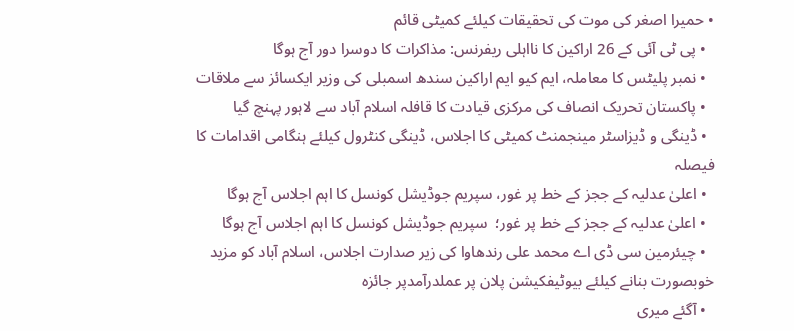• حمیرا اصغر کی موت کی تحقیقات کیلئے کمیٹی قائم
  • پی ٹی آئی کے 26 اراکین کا نااہلی ریفرنس: مذاکرات کا دوسرا دور آج ہوگا
  • نمبر پلیٹس کا معاملہ، ایم کیو ایم اراکین سندھ اسمبلی کی وزیر ایکسائز سے ملاقات
  • پاکستان تحریک انصاف کی مرکزی قیادت کا قافلہ اسلام آباد سے لاہور پہنچ گیا
  • ڈینگی و ڈیزاسٹر مینجمنٹ کمیٹی کا اجلاس، ڈینگی کنٹرول کیلئے ہنگامی اقدامات کا فیصلہ
  • اعلیٰ عدلیہ کے ججز کے خط پر غور، سپریم جوڈیشل کونسل کا اہم اجلاس آج ہوگا
  • اعلیٰ عدلیہ کے ججز کے خط پر غور؛  سپریم جوڈیشل کونسل کا اہم اجلاس آج ہوگا
  • چیئرمین سی ڈی اے محمد علی رندھاوا کی زیر صدارت اجلاس، اسلام آباد کو مزید خوبصورت بنانے کیلئے بیوٹیفکیشن پلان پر عملدرآمدپر جائزہ
  • آگئے میری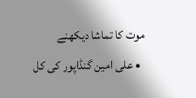موت کا تماشا دیکھنے
  • علی امین گنڈاپور کی کل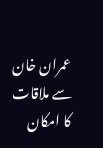عمران خان سے ملاقات کا امکان